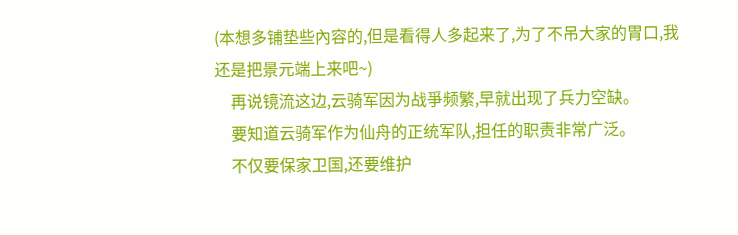(本想多铺垫些內容的,但是看得人多起来了,为了不吊大家的胃口,我还是把景元端上来吧~)
    再说镜流这边,云骑军因为战爭频繁,早就出现了兵力空缺。
    要知道云骑军作为仙舟的正统军队,担任的职责非常广泛。
    不仅要保家卫国,还要维护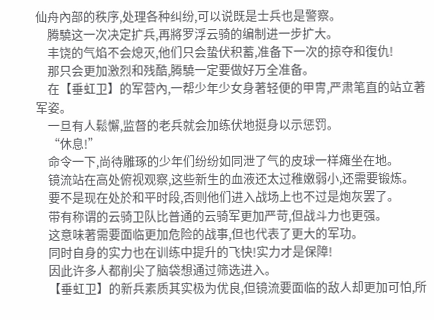仙舟內部的秩序,处理各种纠纷,可以说既是士兵也是警察。
    腾驍这一次决定扩兵,再將罗浮云骑的编制进一步扩大。
    丰饶的气焰不会熄灭,他们只会蛰伏积蓄,准备下一次的掠夺和復仇!
    那只会更加激烈和残酷,腾驍一定要做好万全准备。
    在【垂虹卫】的军营內,一帮少年少女身著轻便的甲冑,严肃笔直的站立著军姿。
    一旦有人鬆懈,监督的老兵就会加练伏地挺身以示惩罚。
    “休息!”
    命令一下,尚待雕琢的少年们纷纷如同泄了气的皮球一样瘫坐在地。
    镜流站在高处俯视观察,这些新生的血液还太过稚嫩弱小,还需要锻炼。
    要不是现在处於和平时段,否则他们进入战场上也不过是炮灰罢了。
    带有称谓的云骑卫队比普通的云骑军更加严苛,但战斗力也更强。
    这意味著需要面临更加危险的战事,但也代表了更大的军功。
    同时自身的实力也在训练中提升的飞快!实力才是保障!
    因此许多人都削尖了脑袋想通过筛选进入。
    【垂虹卫】的新兵素质其实极为优良,但镜流要面临的敌人却更加可怕,所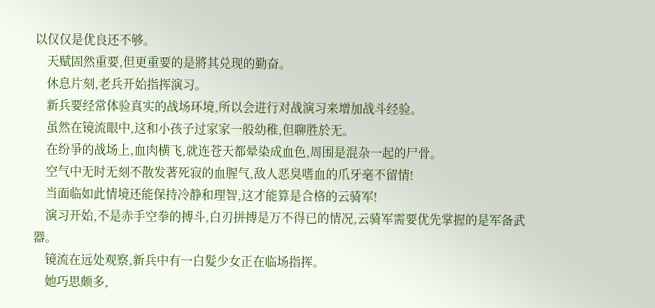以仅仅是优良还不够。
    天赋固然重要,但更重要的是將其兑现的勤奋。
    休息片刻,老兵开始指挥演习。
    新兵要经常体验真实的战场环境,所以会进行对战演习来增加战斗经验。
    虽然在镜流眼中,这和小孩子过家家一般幼稚,但聊胜於无。
    在纷爭的战场上,血肉横飞,就连苍天都晕染成血色,周围是混杂一起的尸骨。
    空气中无时无刻不散发著死寂的血腥气,敌人恶臭嗜血的爪牙毫不留情!
    当面临如此情境还能保持冷静和理智,这才能算是合格的云骑军!
    演习开始,不是赤手空拳的搏斗,白刃拼搏是万不得已的情况,云骑军需要优先掌握的是军备武器。
    镜流在远处观察,新兵中有一白髮少女正在临场指挥。
    她巧思颇多,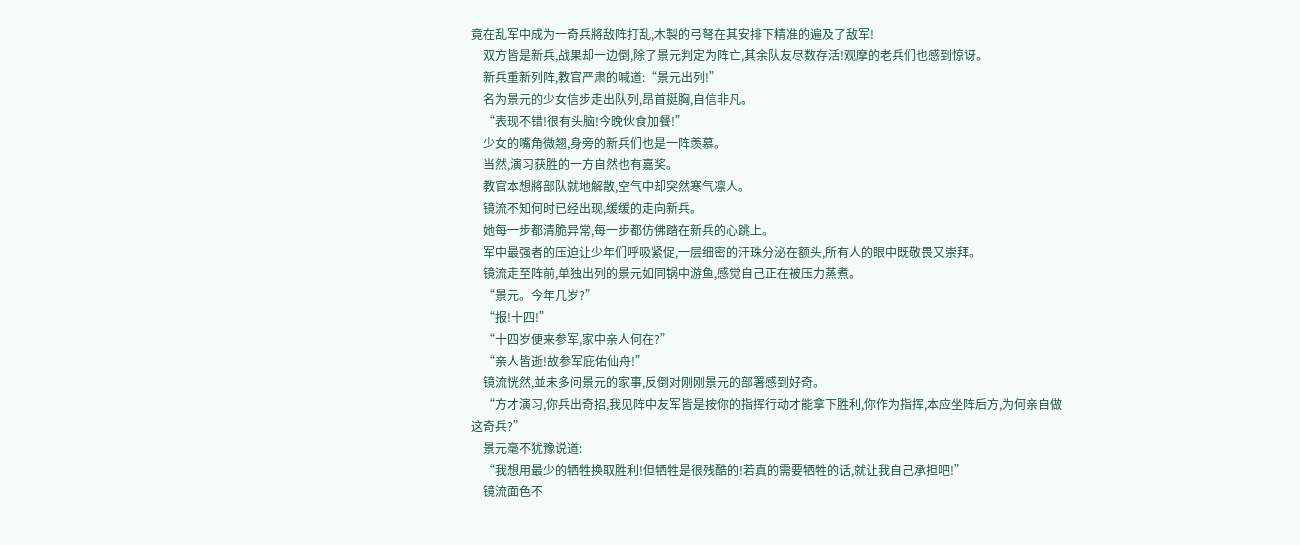竟在乱军中成为一奇兵將敌阵打乱,木製的弓弩在其安排下精准的遍及了敌军!
    双方皆是新兵,战果却一边倒,除了景元判定为阵亡,其余队友尽数存活!观摩的老兵们也感到惊讶。
    新兵重新列阵,教官严肃的喊道:“景元出列!”
    名为景元的少女信步走出队列,昂首挺胸,自信非凡。
    “表现不错!很有头脑!今晚伙食加餐!”
    少女的嘴角微翘,身旁的新兵们也是一阵羡慕。
    当然,演习获胜的一方自然也有嘉奖。
    教官本想將部队就地解散,空气中却突然寒气凛人。
    镜流不知何时已经出现,缓缓的走向新兵。
    她每一步都清脆异常,每一步都仿佛踏在新兵的心跳上。
    军中最强者的压迫让少年们呼吸紧促,一层细密的汗珠分泌在额头,所有人的眼中既敬畏又崇拜。
    镜流走至阵前,单独出列的景元如同锅中游鱼,感觉自己正在被压力蒸煮。
    “景元。今年几岁?”
    “报!十四!”
    “十四岁便来参军,家中亲人何在?”
    “亲人皆逝!故参军庇佑仙舟!”
    镜流恍然,並未多问景元的家事,反倒对刚刚景元的部署感到好奇。
    “方才演习,你兵出奇招,我见阵中友军皆是按你的指挥行动才能拿下胜利,你作为指挥,本应坐阵后方,为何亲自做这奇兵?”
    景元毫不犹豫说道:
    “我想用最少的牺牲换取胜利!但牺牲是很残酷的!若真的需要牺牲的话,就让我自己承担吧!”
    镜流面色不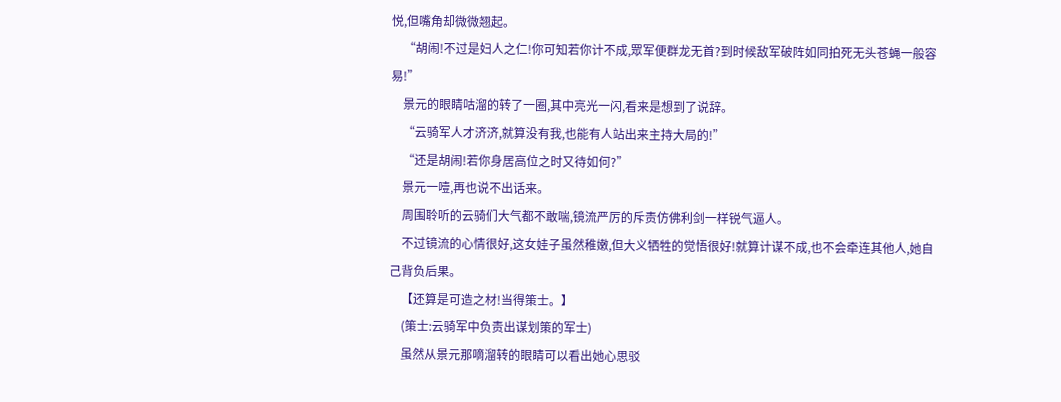悦,但嘴角却微微翘起。
    “胡闹!不过是妇人之仁!你可知若你计不成,眾军便群龙无首?到时候敌军破阵如同拍死无头苍蝇一般容易!”
    景元的眼睛咕溜的转了一圈,其中亮光一闪,看来是想到了说辞。
    “云骑军人才济济,就算没有我,也能有人站出来主持大局的!”
    “还是胡闹!若你身居高位之时又待如何?”
    景元一噎,再也说不出话来。
    周围聆听的云骑们大气都不敢喘,镜流严厉的斥责仿佛利剑一样锐气逼人。
    不过镜流的心情很好,这女娃子虽然稚嫩,但大义牺牲的觉悟很好!就算计谋不成,也不会牵连其他人,她自己背负后果。
    【还算是可造之材!当得策士。】
    (策士:云骑军中负责出谋划策的军士)
    虽然从景元那嘀溜转的眼睛可以看出她心思驳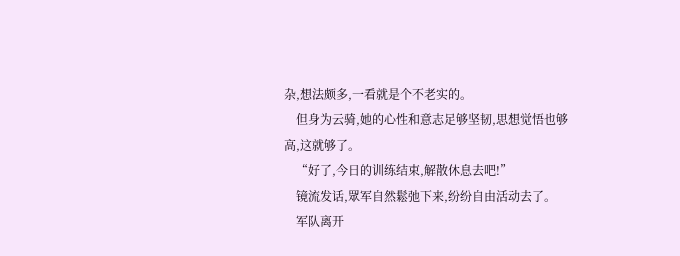杂,想法颇多,一看就是个不老实的。
    但身为云骑,她的心性和意志足够坚韧,思想觉悟也够高,这就够了。
    “好了,今日的训练结束,解散休息去吧!”
    镜流发话,眾军自然鬆弛下来,纷纷自由活动去了。
    军队离开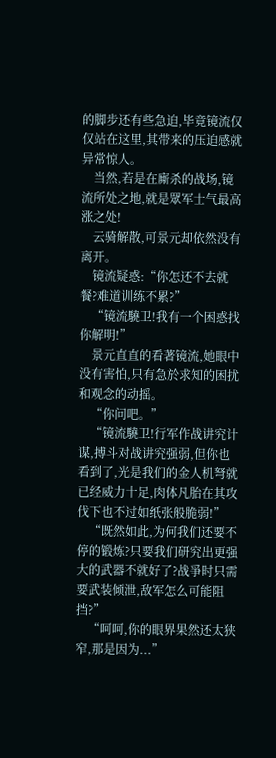的脚步还有些急迫,毕竟镜流仅仅站在这里,其带来的压迫感就异常惊人。
    当然,若是在廝杀的战场,镜流所处之地,就是眾军士气最高涨之处!
    云骑解散,可景元却依然没有离开。
    镜流疑惑:“你怎还不去就餐?难道训练不累?”
    “镜流驍卫!我有一个困惑找你解明!”
    景元直直的看著镜流,她眼中没有害怕,只有急於求知的困扰和观念的动摇。
    “你问吧。”
    “镜流驍卫!行军作战讲究计谋,搏斗对战讲究强弱,但你也看到了,光是我们的金人机弩就已经威力十足,肉体凡胎在其攻伐下也不过如纸张般脆弱!”
    “既然如此,为何我们还要不停的锻炼?只要我们研究出更强大的武器不就好了?战爭时只需要武装倾泄,敌军怎么可能阻挡?”
    “呵呵,你的眼界果然还太狭窄,那是因为...”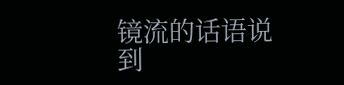镜流的话语说到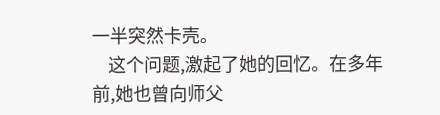一半突然卡壳。
    这个问题,激起了她的回忆。在多年前,她也曾向师父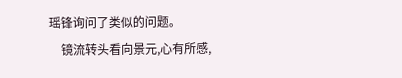瑶锋询问了类似的问题。
    镜流转头看向景元,心有所感,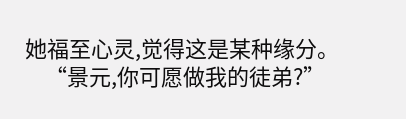她福至心灵,觉得这是某种缘分。
    “景元,你可愿做我的徒弟?”